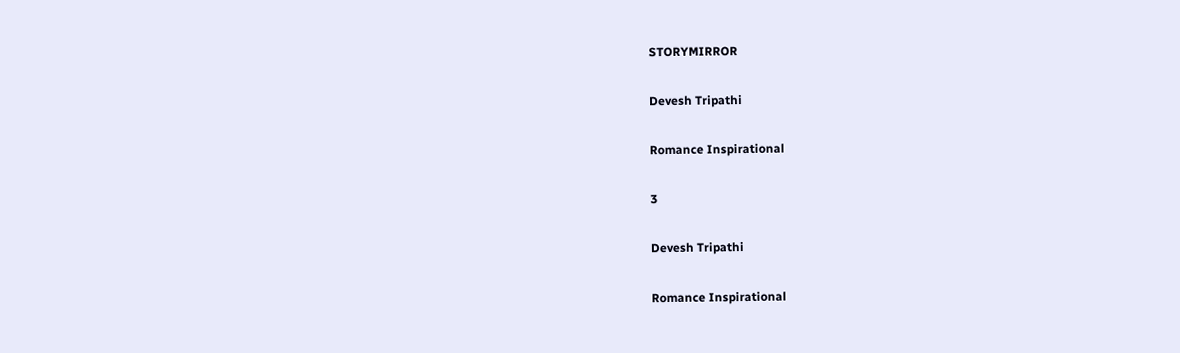STORYMIRROR

Devesh Tripathi

Romance Inspirational

3

Devesh Tripathi

Romance Inspirational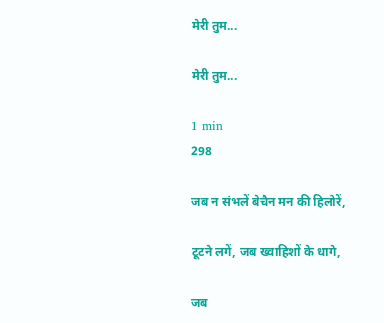मेरी तुम...

मेरी तुम...

1 min
298

जब न संभलें बेचैन मन की हिलोरें,

टूटने लगें, जब ख्वाहिशों के धागे,

जब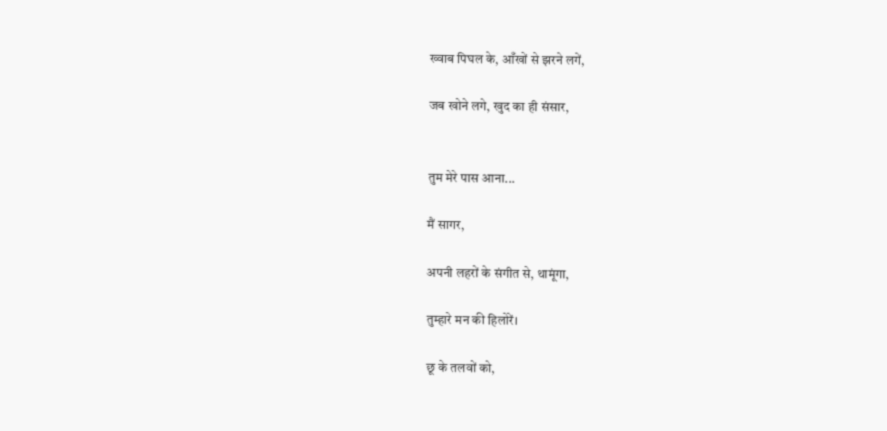ख्वाब पिघल के, आँखों से झरने लगें,

जब खोने लगे, खुद का ही संसार,


तुम मेरे पास आना...

मैं सागर,

अपनी लहरों के संगीत से, थामूंगा,

तुम्हारे मन की हिलोरें।

छू के तलवों को,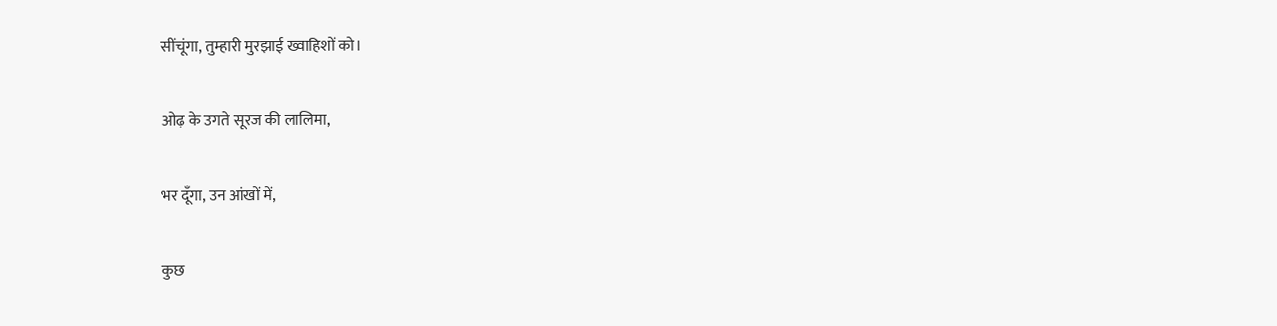सींचूंगा, तुम्हारी मुरझाई ख्वाहिशों को।

ओढ़ के उगते सूरज की लालिमा,

भर दूँगा, उन आंखों में,

कुछ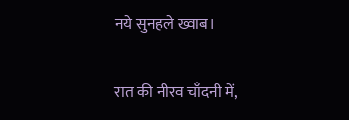नये सुनहले ख्वाब।

रात की नीरव चाँदनी में,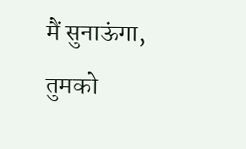मैं सुनाऊंगा, तुमको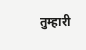तुम्हारी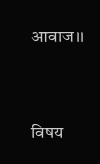आवाज।।



विषय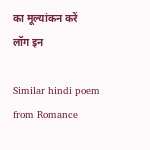का मूल्यांकन करें
लॉग इन

Similar hindi poem from Romance